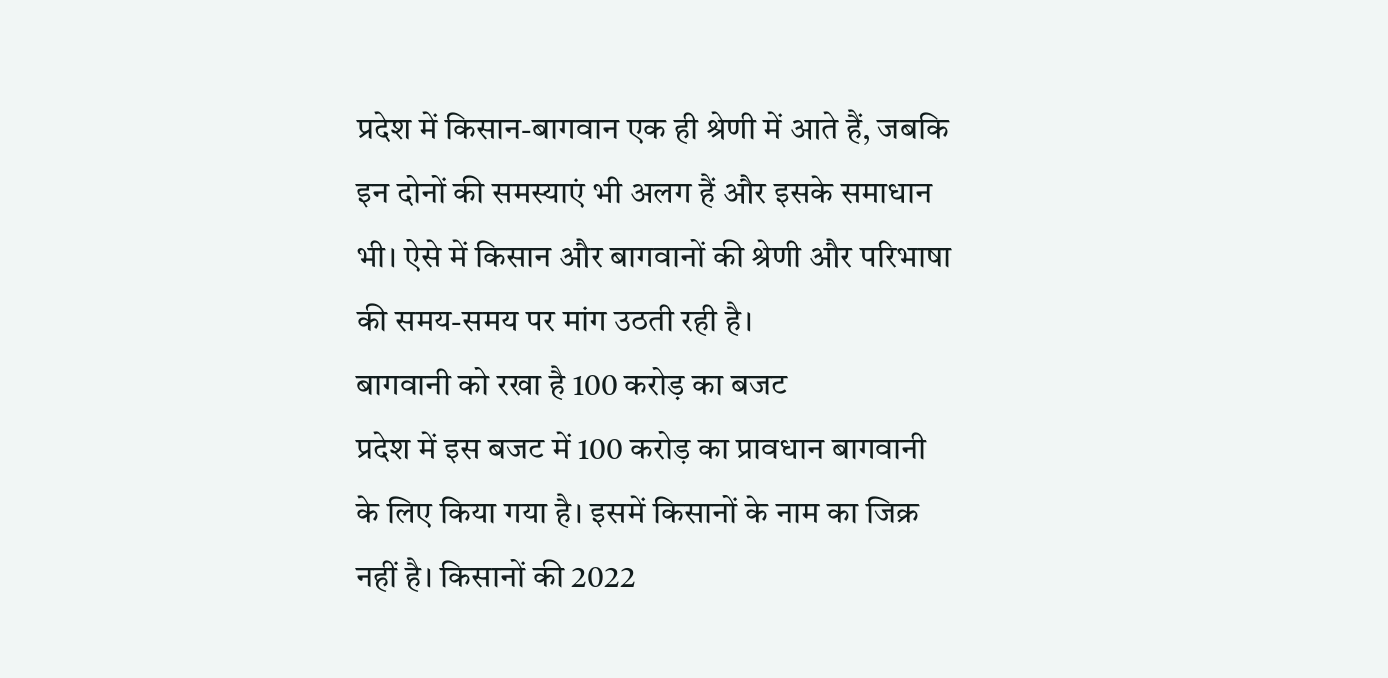प्रदेश में किसान-बागवान एक ही श्रेणी में आते हैं, जबकि इन दोनों की समस्याएं भी अलग हैं और इसके समाधान भी। ऐसे में किसान और बागवानों की श्रेणी और परिभाषा की समय-समय पर मांग उठती रही है।
बागवानी को रखा है 100 करोड़ का बजट
प्रदेश में इस बजट में 100 करोड़ का प्रावधान बागवानी के लिए किया गया है। इसमें किसानों के नाम का जिक्र नहीं है। किसानों की 2022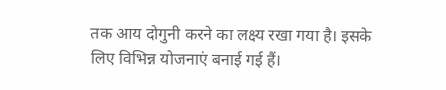तक आय दोगुनी करने का लक्ष्य रखा गया है। इसके लिए विभिन्न योजनाएं बनाई गई हैं।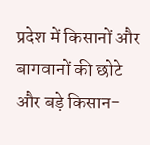प्रदेश में किसानों और बागवानों की छोटे और बड़े किसान-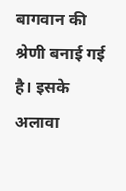बागवान की श्रेणी बनाई गई है। इसके अलावा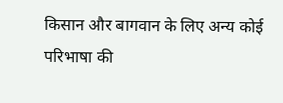किसान और बागवान के लिए अन्य कोई परिभाषा की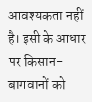आवश्यकता नहीं है। इसी के आधार पर किसान-बागवानों को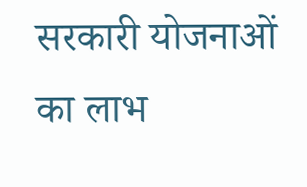सरकारी योजनाओं का लाभ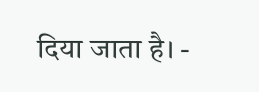दिया जाता है। -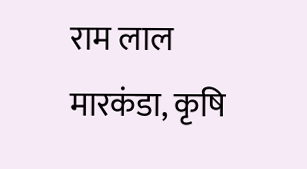राम लाल मारकंडा, कृषि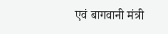एवं बागवानी मंत्री